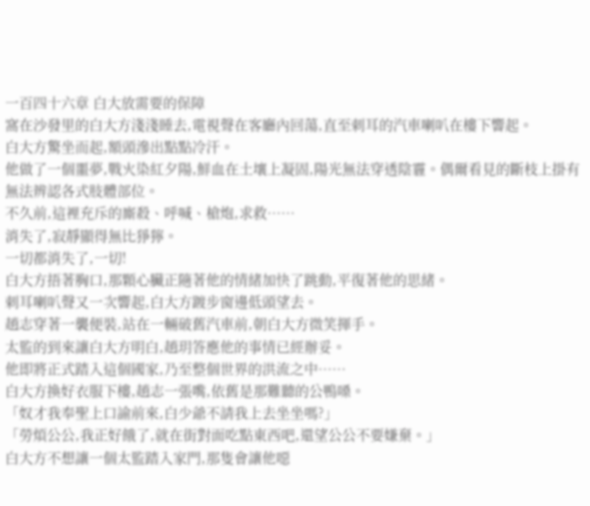一百四十六章 白大放需要的保障
窩在沙發里的白大方淺淺睡去,電視聲在客廳內回蕩,直至刺耳的汽車喇叭在樓下響起。
白大方驚坐而起,額頭滲出點點冷汗。
他做了一個噩夢,戰火染紅夕陽,鮮血在土壤上凝固,陽光無法穿透陰霾。偶爾看見的斷枝上掛有無法辨認各式肢體部位。
不久前,這裡充斥的廝殺、呼喊、槍炮,求救……
消失了,寂靜顯得無比猙獰。
一切都消失了,一切!
白大方捂著胸口,那顆心臟正隨著他的情緒加快了跳動,平復著他的思緒。
刺耳喇叭聲又一次響起,白大方踱步窗邊低頭望去。
趙志穿著一襲便裝,站在一輛破舊汽車前,朝白大方微笑揮手。
太監的到來讓白大方明白,趙玥答應他的事情已經辦妥。
他即將正式踏入這個國家,乃至整個世界的洪流之中……
白大方換好衣服下樓,趙志一張嘴,依舊是那難聽的公鴨嗓。
「奴才我奉聖上口諭前來,白少爺不請我上去坐坐嗎?」
「勞煩公公,我正好餓了,就在街對面吃點東西吧,還望公公不要嫌棄。」
白大方不想讓一個太監踏入家門,那隻會讓他噁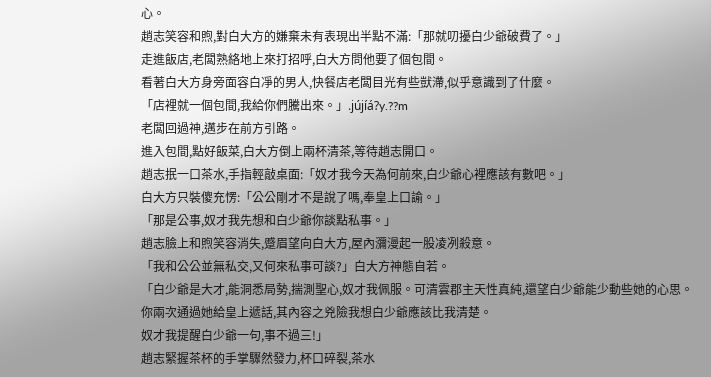心。
趙志笑容和煦,對白大方的嫌棄未有表現出半點不滿:「那就叨擾白少爺破費了。」
走進飯店,老闆熟絡地上來打招呼,白大方問他要了個包間。
看著白大方身旁面容白凈的男人,快餐店老闆目光有些獃滯,似乎意識到了什麼。
「店裡就一個包間,我給你們騰出來。」.jújíá?y.??m
老闆回過神,邁步在前方引路。
進入包間,點好飯菜,白大方倒上兩杯清茶,等待趙志開口。
趙志抿一口茶水,手指輕敲桌面:「奴才我今天為何前來,白少爺心裡應該有數吧。」
白大方只裝傻充愣:「公公剛才不是說了嗎,奉皇上口諭。」
「那是公事,奴才我先想和白少爺你談點私事。」
趙志臉上和煦笑容消失,蹙眉望向白大方,屋內瀰漫起一股凌冽殺意。
「我和公公並無私交,又何來私事可談?」白大方神態自若。
「白少爺是大才,能洞悉局勢,揣測聖心,奴才我佩服。可清雲郡主天性真純,還望白少爺能少動些她的心思。
你兩次通過她給皇上遞話,其內容之兇險我想白少爺應該比我清楚。
奴才我提醒白少爺一句,事不過三!」
趙志緊握茶杯的手掌驟然發力,杯口碎裂,茶水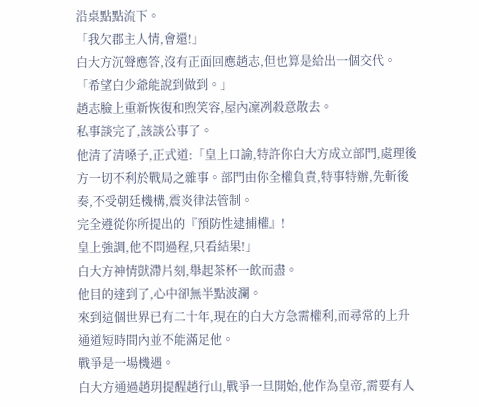沿桌點點流下。
「我欠郡主人情,會還!」
白大方沉聲應答,沒有正面回應趙志,但也算是給出一個交代。
「希望白少爺能說到做到。」
趙志臉上重新恢復和煦笑容,屋內凜冽殺意散去。
私事談完了,該談公事了。
他清了清嗓子,正式道:「皇上口諭,特許你白大方成立部門,處理後方一切不利於戰局之雜事。部門由你全權負責,特事特辦,先斬後奏,不受朝廷機構,震炎律法管制。
完全遵從你所提出的『預防性逮捕權』!
皇上強調,他不問過程,只看結果!」
白大方神情獃滯片刻,舉起茶杯一飲而盡。
他目的達到了,心中卻無半點波瀾。
來到這個世界已有二十年,現在的白大方急需權利,而尋常的上升通道短時間內並不能滿足他。
戰爭是一場機遇。
白大方通過趙玥提醒趙行山,戰爭一旦開始,他作為皇帝,需要有人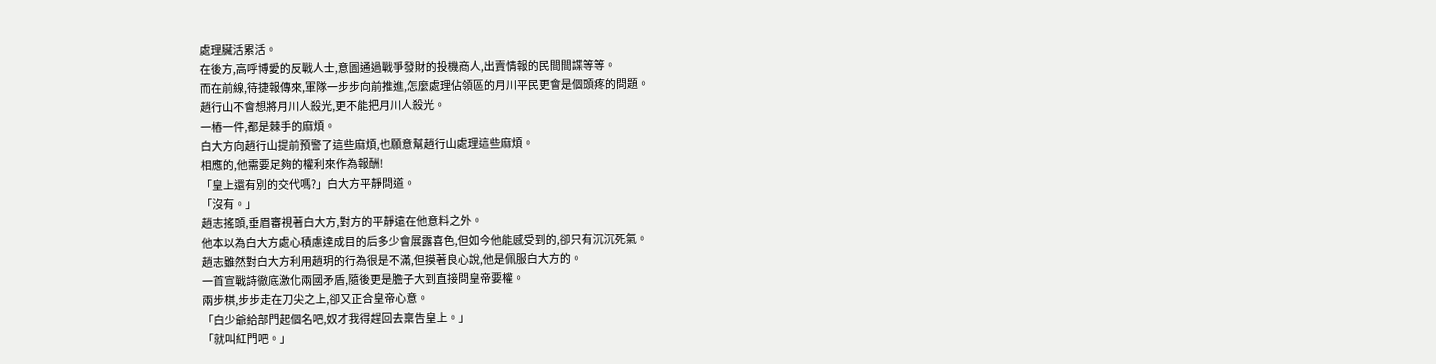處理臟活累活。
在後方,高呼博愛的反戰人士,意圖通過戰爭發財的投機商人,出賣情報的民間間諜等等。
而在前線,待捷報傳來,軍隊一步步向前推進,怎麼處理佔領區的月川平民更會是個頭疼的問題。
趙行山不會想將月川人殺光,更不能把月川人殺光。
一樁一件,都是棘手的麻煩。
白大方向趙行山提前預警了這些麻煩,也願意幫趙行山處理這些麻煩。
相應的,他需要足夠的權利來作為報酬!
「皇上還有別的交代嗎?」白大方平靜問道。
「沒有。」
趙志搖頭,垂眉審視著白大方,對方的平靜遠在他意料之外。
他本以為白大方處心積慮達成目的后多少會展露喜色,但如今他能感受到的,卻只有沉沉死氣。
趙志雖然對白大方利用趙玥的行為很是不滿,但摸著良心說,他是佩服白大方的。
一首宣戰詩徹底激化兩國矛盾,隨後更是膽子大到直接問皇帝要權。
兩步棋,步步走在刀尖之上,卻又正合皇帝心意。
「白少爺給部門起個名吧,奴才我得趕回去稟告皇上。」
「就叫紅門吧。」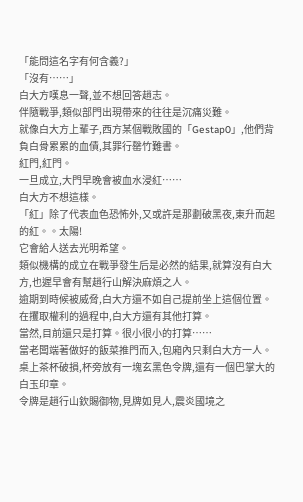「能問這名字有何含義?」
「沒有……」
白大方嘆息一聲,並不想回答趙志。
伴隨戰爭,類似部門出現帶來的往往是沉痛災難。
就像白大方上輩子,西方某個戰敗國的「Gestap0」,他們背負白骨累累的血債,其罪行罄竹難書。
紅門,紅門。
一旦成立,大門早晚會被血水浸紅……
白大方不想這樣。
「紅」除了代表血色恐怖外,又或許是那劃破黑夜,東升而起的紅。。太陽!
它會給人送去光明希望。
類似機構的成立在戰爭發生后是必然的結果,就算沒有白大方,也遲早會有幫趙行山解決麻煩之人。
逾期到時候被威脅,白大方還不如自己提前坐上這個位置。
在攫取權利的過程中,白大方還有其他打算。
當然,目前還只是打算。很小很小的打算……
當老闆端著做好的飯菜推門而入,包廂內只剩白大方一人。
桌上茶杯破損,杯旁放有一塊玄黑色令牌,還有一個巴掌大的白玉印章。
令牌是趙行山欽賜御物,見牌如見人,震炎國境之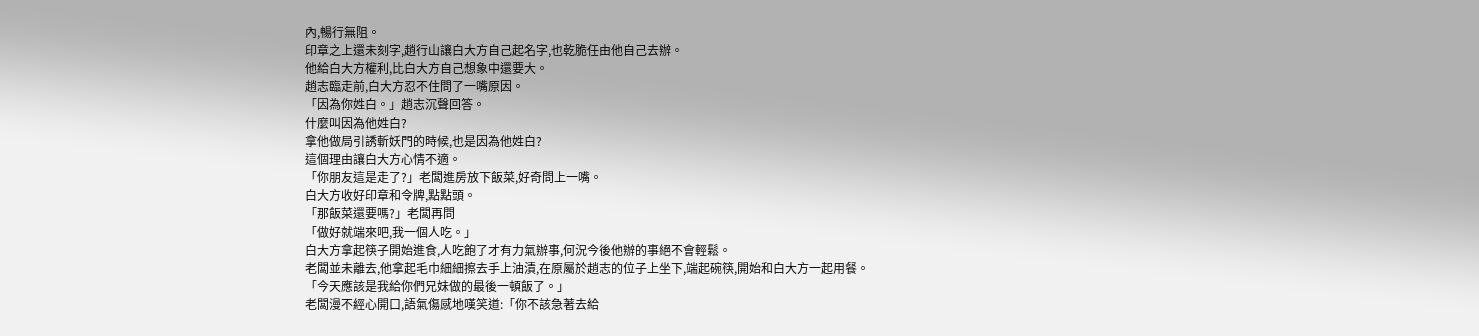內,暢行無阻。
印章之上還未刻字,趙行山讓白大方自己起名字,也乾脆任由他自己去辦。
他給白大方權利,比白大方自己想象中還要大。
趙志臨走前,白大方忍不住問了一嘴原因。
「因為你姓白。」趙志沉聲回答。
什麼叫因為他姓白?
拿他做局引誘斬妖門的時候,也是因為他姓白?
這個理由讓白大方心情不適。
「你朋友這是走了?」老闆進房放下飯菜,好奇問上一嘴。
白大方收好印章和令牌,點點頭。
「那飯菜還要嗎?」老闆再問
「做好就端來吧,我一個人吃。」
白大方拿起筷子開始進食,人吃飽了才有力氣辦事,何況今後他辦的事絕不會輕鬆。
老闆並未離去,他拿起毛巾細細擦去手上油漬,在原屬於趙志的位子上坐下,端起碗筷,開始和白大方一起用餐。
「今天應該是我給你們兄妹做的最後一頓飯了。」
老闆漫不經心開口,語氣傷感地嘆笑道:「你不該急著去給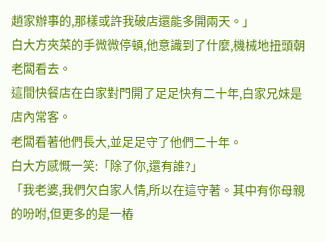趙家辦事的,那樣或許我破店還能多開兩天。」
白大方夾菜的手微微停頓,他意識到了什麼,機械地扭頭朝老闆看去。
這間快餐店在白家對門開了足足快有二十年,白家兄妹是店內常客。
老闆看著他們長大,並足足守了他們二十年。
白大方感慨一笑:「除了你,還有誰?」
「我老婆,我們欠白家人情,所以在這守著。其中有你母親的吩咐,但更多的是一樁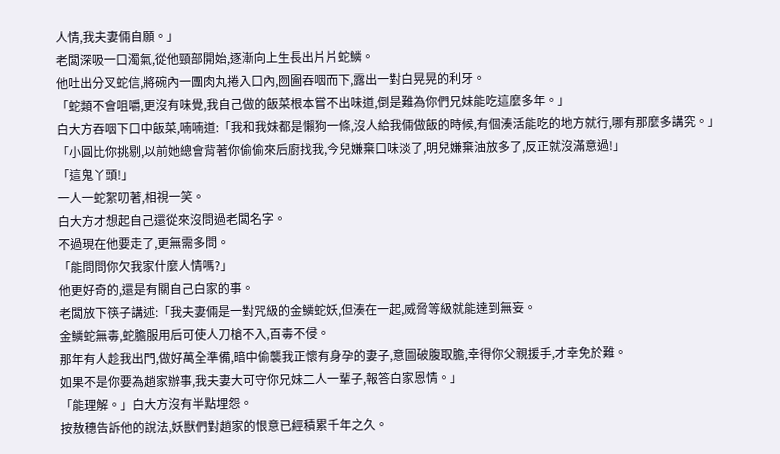人情,我夫妻倆自願。」
老闆深吸一口濁氣,從他頸部開始,逐漸向上生長出片片蛇鱗。
他吐出分叉蛇信,將碗內一團肉丸捲入口內,囫圇吞咽而下,露出一對白晃晃的利牙。
「蛇類不會咀嚼,更沒有味覺,我自己做的飯菜根本嘗不出味道,倒是難為你們兄妹能吃這麼多年。」
白大方吞咽下口中飯菜,喃喃道:「我和我妹都是懶狗一條,沒人給我倆做飯的時候,有個湊活能吃的地方就行,哪有那麼多講究。」
「小圓比你挑剔,以前她總會背著你偷偷來后廚找我,今兒嫌棄口味淡了,明兒嫌棄油放多了,反正就沒滿意過!」
「這鬼丫頭!」
一人一蛇絮叨著,相視一笑。
白大方才想起自己還從來沒問過老闆名字。
不過現在他要走了,更無需多問。
「能問問你欠我家什麼人情嗎?」
他更好奇的,還是有關自己白家的事。
老闆放下筷子講述:「我夫妻倆是一對咒級的金鱗蛇妖,但湊在一起,威脅等級就能達到無妄。
金鱗蛇無毒,蛇膽服用后可使人刀槍不入,百毒不侵。
那年有人趁我出門,做好萬全準備,暗中偷襲我正懷有身孕的妻子,意圖破腹取膽,幸得你父親援手,才幸免於難。
如果不是你要為趙家辦事,我夫妻大可守你兄妹二人一輩子,報答白家恩情。」
「能理解。」白大方沒有半點埋怨。
按敖穗告訴他的說法,妖獸們對趙家的恨意已經積累千年之久。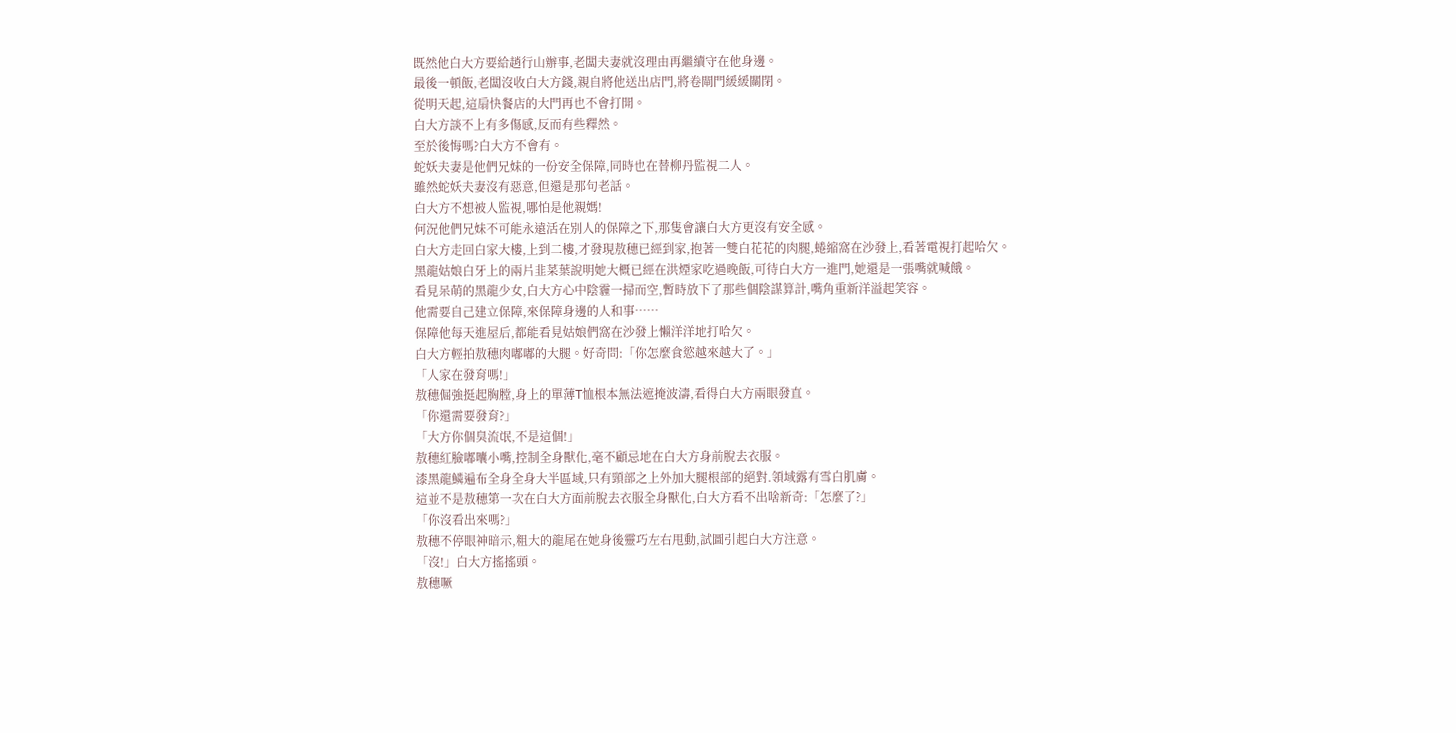既然他白大方要給趙行山辦事,老闆夫妻就沒理由再繼續守在他身邊。
最後一頓飯,老闆沒收白大方錢,親自將他送出店門,將卷閘門緩緩關閉。
從明天起,這扇快餐店的大門再也不會打開。
白大方談不上有多傷感,反而有些釋然。
至於後悔嗎?白大方不會有。
蛇妖夫妻是他們兄妹的一份安全保障,同時也在替柳丹監視二人。
雖然蛇妖夫妻沒有惡意,但還是那句老話。
白大方不想被人監視,哪怕是他親媽!
何況他們兄妹不可能永遠活在別人的保障之下,那隻會讓白大方更沒有安全感。
白大方走回白家大樓,上到二樓,才發現敖穗已經到家,抱著一雙白花花的肉腿,蜷縮窩在沙發上,看著電視打起哈欠。
黑龍姑娘白牙上的兩片韭菜葉說明她大概已經在洪煙家吃過晚飯,可待白大方一進門,她還是一張嘴就喊餓。
看見呆萌的黑龍少女,白大方心中陰霾一掃而空,暫時放下了那些個陰謀算計,嘴角重新洋溢起笑容。
他需要自己建立保障,來保障身邊的人和事……
保障他每天進屋后,都能看見姑娘們窩在沙發上懶洋洋地打哈欠。
白大方輕拍敖穗肉嘟嘟的大腿。好奇問:「你怎麼食慾越來越大了。」
「人家在發育嗎!」
敖穗倔強挺起胸膛,身上的單薄T恤根本無法遮掩波濤,看得白大方兩眼發直。
「你還需要發育?」
「大方你個臭流氓,不是這個!」
敖穗紅臉嘟囔小嘴,控制全身獸化,毫不顧忌地在白大方身前脫去衣服。
漆黑龍鱗遍布全身全身大半區域,只有頸部之上外加大腿根部的絕對.領域露有雪白肌膚。
這並不是敖穗第一次在白大方面前脫去衣服全身獸化,白大方看不出啥新奇:「怎麼了?」
「你沒看出來嗎?」
敖穗不停眼神暗示,粗大的龍尾在她身後靈巧左右甩動,試圖引起白大方注意。
「沒!」白大方搖搖頭。
敖穗噘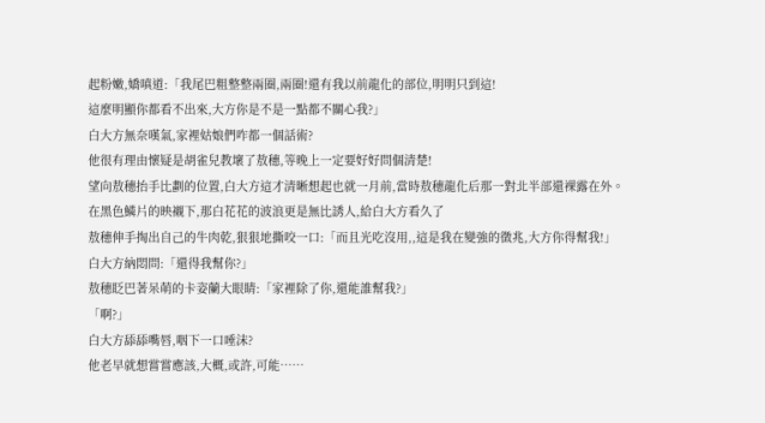起粉嫩,嬌嗔道:「我尾巴粗整整兩圈,兩圈!還有我以前龍化的部位,明明只到這!
這麼明顯你都看不出來,大方你是不是一點都不關心我?」
白大方無奈嘆氣,家裡姑娘們咋都一個話術?
他很有理由懷疑是胡雀兒教壞了敖穗,等晚上一定要好好問個清楚!
望向敖穗抬手比劃的位置,白大方這才清晰想起也就一月前,當時敖穗龍化后那一對北半部還裸露在外。
在黑色鱗片的映襯下,那白花花的波浪更是無比誘人,給白大方看久了
敖穗伸手掏出自己的牛肉乾,狠狠地撕咬一口:「而且光吃沒用,,這是我在變強的徵兆,大方你得幫我!」
白大方納悶問:「還得我幫你?」
敖穗眨巴著呆萌的卡姿蘭大眼睛:「家裡除了你,還能誰幫我?」
「啊?」
白大方舔舔嘴唇,咽下一口唾沫?
他老早就想嘗嘗應該,大概,或許,可能……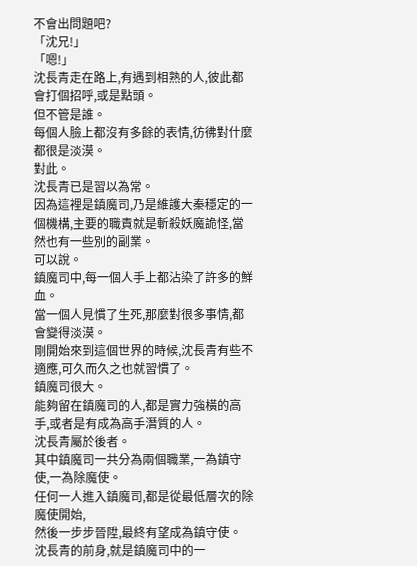不會出問題吧?
「沈兄!」
「嗯!」
沈長青走在路上,有遇到相熟的人,彼此都會打個招呼,或是點頭。
但不管是誰。
每個人臉上都沒有多餘的表情,彷彿對什麼都很是淡漠。
對此。
沈長青已是習以為常。
因為這裡是鎮魔司,乃是維護大秦穩定的一個機構,主要的職責就是斬殺妖魔詭怪,當然也有一些別的副業。
可以說。
鎮魔司中,每一個人手上都沾染了許多的鮮血。
當一個人見慣了生死,那麼對很多事情,都會變得淡漠。
剛開始來到這個世界的時候,沈長青有些不適應,可久而久之也就習慣了。
鎮魔司很大。
能夠留在鎮魔司的人,都是實力強橫的高手,或者是有成為高手潛質的人。
沈長青屬於後者。
其中鎮魔司一共分為兩個職業,一為鎮守使,一為除魔使。
任何一人進入鎮魔司,都是從最低層次的除魔使開始,
然後一步步晉陞,最終有望成為鎮守使。
沈長青的前身,就是鎮魔司中的一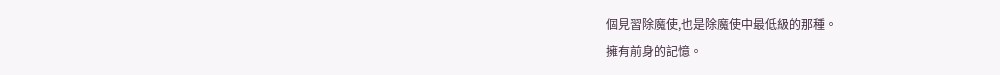個見習除魔使,也是除魔使中最低級的那種。
擁有前身的記憶。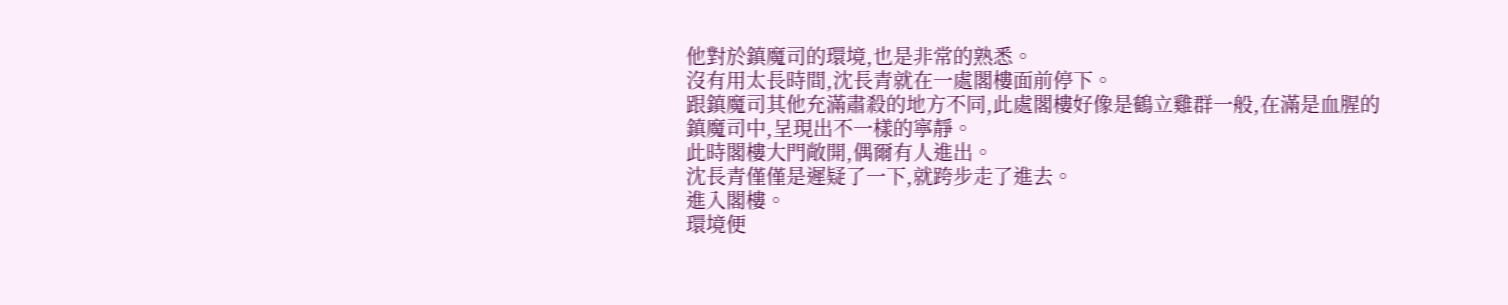他對於鎮魔司的環境,也是非常的熟悉。
沒有用太長時間,沈長青就在一處閣樓面前停下。
跟鎮魔司其他充滿肅殺的地方不同,此處閣樓好像是鶴立雞群一般,在滿是血腥的鎮魔司中,呈現出不一樣的寧靜。
此時閣樓大門敞開,偶爾有人進出。
沈長青僅僅是遲疑了一下,就跨步走了進去。
進入閣樓。
環境便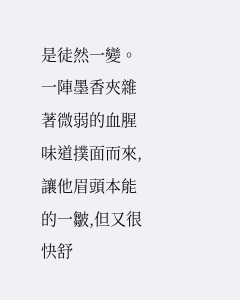是徒然一變。
一陣墨香夾雜著微弱的血腥味道撲面而來,讓他眉頭本能的一皺,但又很快舒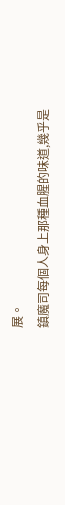展。
鎮魔司每個人身上那種血腥的味道,幾乎是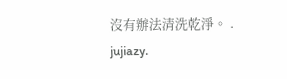沒有辦法清洗乾淨。 .
jujiazy.